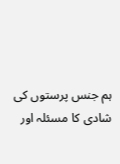ہم جنس پرستوں کی شادی کا مسئلہ اور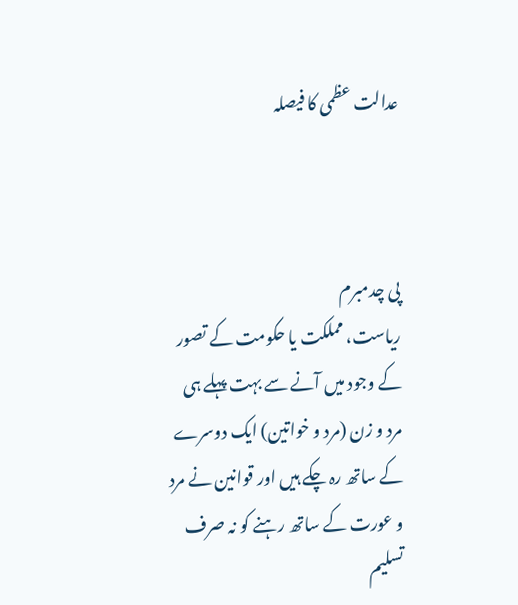عدالت عظمی کا فیصلہ



پی چدمبرم
ریاست، مملکت یا حکومت کے تصور کے وجود میں آنے سے بہت پہلے ہی مرد و زن (مرد و خواتین) ایک دوسرے کے ساتھ رہ چکے ہیں اور قوانین نے مرد و عورت کے ساتھ رہنے کو نہ صرف تسلیم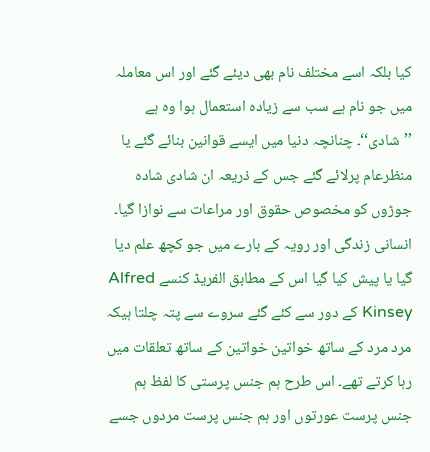کیا بلکہ اسے مختلف نام بھی دیئے گئے اور اس معاملہ میں جو نام ہے سب سے زیادہ استعمال ہوا وہ ہے ’’شادی‘‘۔ چنانچہ دنیا میں ایسے قوانین بنائے گئے یا منظرعام پرلائے گئے جس کے ذریعہ ان شادی شادہ جوڑوں کو مخصوص حقوق اور مراعات سے نوازا گیا۔ انسانی زندگی اور رویہ کے بارے میں جو کچھ علم دیا گیا یا پیش کیا گیا اس کے مطابق الفریڈ کنسے Alfred Kinsey کے دور سے کئے گئے سروے سے پتہ چلتا ہیکہ مرد مرد کے ساتھ خواتین خواتین کے ساتھ تعلقات میں رہا کرتے تھے۔ اس طرح ہم جنس پرستی کا لفظ ہم جنس پرست عورتوں اور ہم جنس پرست مردوں جسے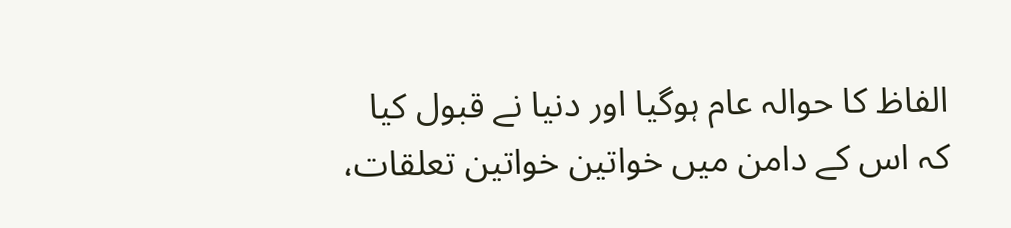الفاظ کا حوالہ عام ہوگیا اور دنیا نے قبول کیا کہ اس کے دامن میں خواتین خواتین تعلقات،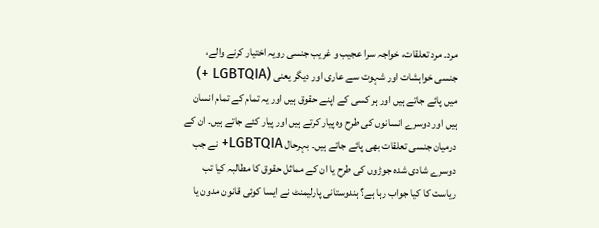مرد۔ مرد تعلقات، خواجہ سرا عجیب و غریب جنسی رویہ اختیار کرنے والے، جنسی خواہشات اور شہوت سے عاری اور دیگر یعنی (LGBTQIA +) میں پائے جاتے ہیں اور ہر کسی کے اپنے حقوق ہیں اور یہ تمام کے تمام انسان ہیں اور دوسرے انسانوں کی طرح وہ پیار کرتے ہیں اور پیار کئے جاتے ہیں۔ ان کے درمیان جنسی تعلقات بھی پائے جاتے ہیں۔ بہرحال LGBTQIA+ نے جب دوسرے شادی شدہ جوڑوں کی طرح یا ان کے مماثل حقوق کا مطالبہ کیا تب ریاست کا کیا جواب رہا ہے؟ ہندوستانی پارلیمنٹ نے ایسا کوئی قانون مدون یا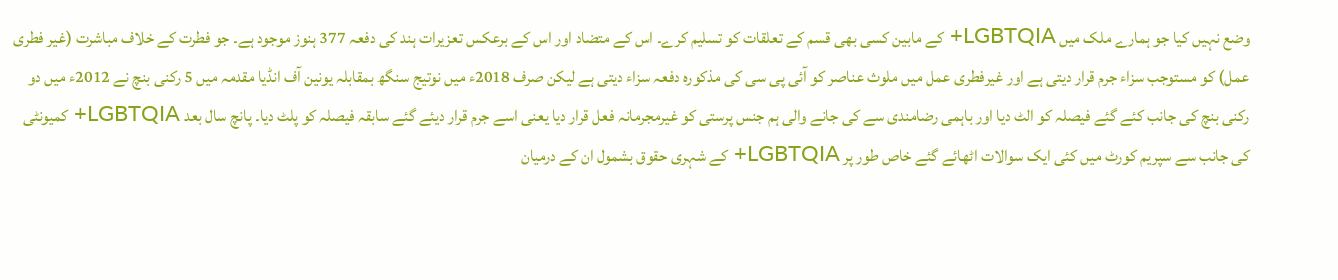وضع نہیں کیا جو ہمارے ملک میں LGBTQIA+ کے مابین کسی بھی قسم کے تعلقات کو تسلیم کرے۔ اس کے متضاد اور اس کے برعکس تعزیرات ہند کی دفعہ 377 ہنوز موجود ہے۔ جو فطرت کے خلاف مباشرت (غیر فطری عمل) کو مستوجب سزاء جرم قرار دیتی ہے اور غیرفطری عمل میں ملوث عناصر کو آئی پی سی کی مذکورہ دفعہ سزاء دیتی ہے لیکن صرف 2018ء میں نوتیج سنگھ بمقابلہ یونین آف انڈیا مقدمہ میں 5 رکنی بنچ نے 2012ء میں دو رکنی بنچ کی جانب کئے گئے فیصلہ کو الٹ دیا اور باہمی رضامندی سے کی جانے والی ہم جنس پرستی کو غیرمجرمانہ فعل قرار دیا یعنی اسے جرم قرار دیئے گئے سابقہ فیصلہ کو پلٹ دیا۔ پانچ سال بعد LGBTQIA+ کمیونٹی کی جانب سے سپریم کورٹ میں کئی ایک سوالات اٹھائے گئے خاص طور پر LGBTQIA+ کے شہری حقوق بشمول ان کے درمیان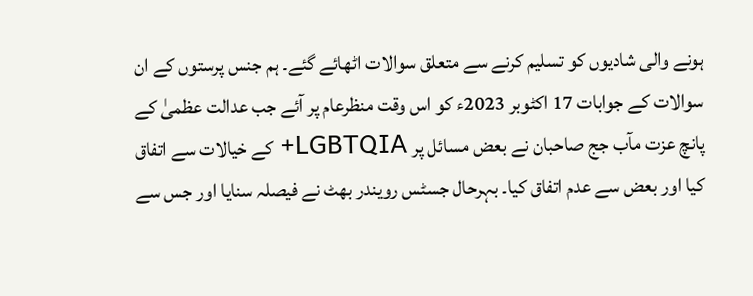ہونے والی شادیوں کو تسلیم کرنے سے متعلق سوالات اٹھائے گئے۔ ہم جنس پرستوں کے ان سوالات کے جوابات 17 اکٹوبر 2023ء کو اس وقت منظرعام پر آئے جب عدالت عظمیٰ کے پانچ عزت مآب جج صاحبان نے بعض مسائل پر LGBTQIA+ کے خیالات سے اتفاق کیا اور بعض سے عدم اتفاق کیا۔ بہرحال جسٹس رویندر بھٹ نے فیصلہ سنایا اور جس سے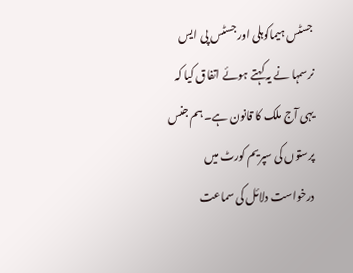جسٹس ہیماکوہلی اور جسٹس پی ایس نرسمہا نے یہ کہتے ہوئے اتفاق کیا کہ یہی آج ملک کا قانون ہے۔ ہم جنس پرستوں کی سپریم کورٹ میں درخواست دلائل کی سماعت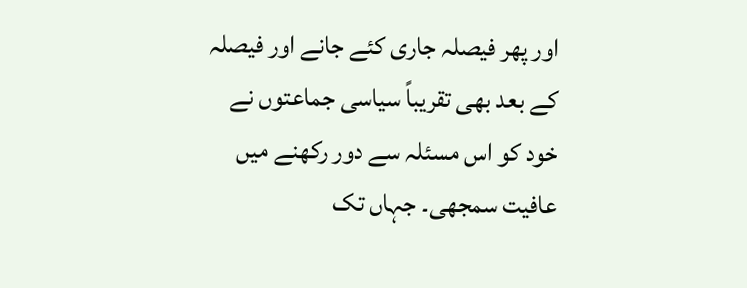اور پھر فیصلہ جاری کئے جانے اور فیصلہ کے بعد بھی تقریباً سیاسی جماعتوں نے خود کو اس مسئلہ سے دور رکھنے میں عافیت سمجھی۔ جہاں تک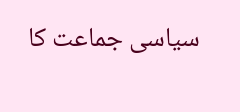سیاسی جماعت کا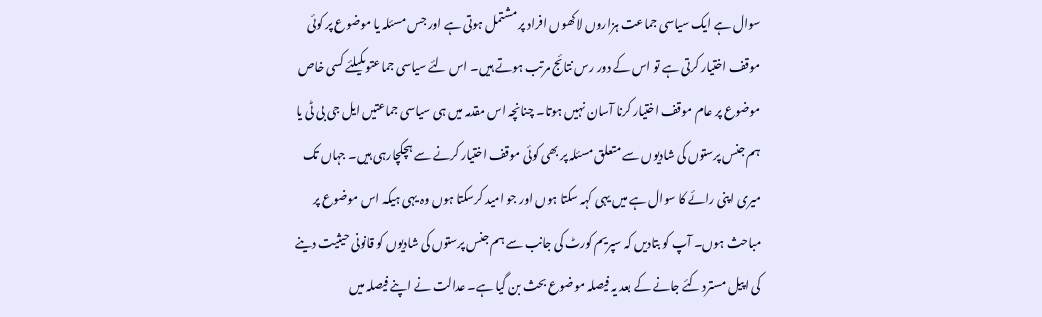سوال ہے ایک سیاسی جماعت ہزاروں لاکھوں افراد پر مشتمل ہوتی ہے اور جس مسئلہ یا موضوع پر کوئی موقف اختیار کرتی ہے تو اس کے دور رس نتائج مرتب ہوتے ہیں۔ اس لئے سیاسی جماعتوںکیلئے کسی خاص موضوع پر عام موقف اختیار کرنا آسان نہیں ہوتا۔ چنانچہ اس مقدمہ میں ہی سیاسی جماعتیں ایل جی بی ٹی یا ہم جنس پرستوں کی شادیوں سے متعلق مسئلہ پر بھی کوئی موقف اختیار کرنے سے ہچکچارہی ہیں۔ جہاں تک میری اپنی رائے کا سوال ہے میں یہی کہہ سکتا ہوں اور جو امید کرسکتا ہوں وہ یہی ہیکہ اس موضوع پر مباحث ہوں۔ آپ کو بتادیں کہ سپریم کورٹ کی جانب سے ہم جنس پرستوں کی شادیوں کو قانونی حیثیت دینے کی اپیل مسترد کئے جانے کے بعد یہ فیصلہ موضوع بحث بن گیا ہے۔ عدالت نے اپنے فیصلہ میں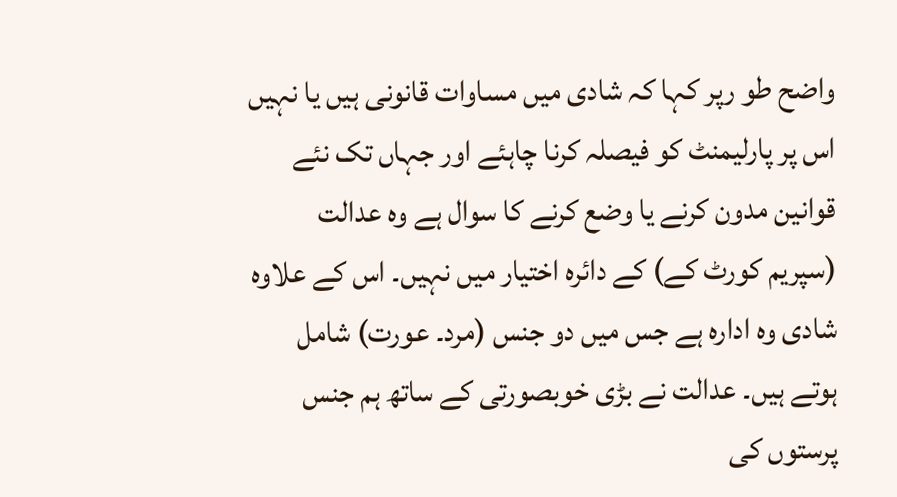واضح طو رپر کہا کہ شادی میں مساوات قانونی ہیں یا نہیں اس پر پارلیمنٹ کو فیصلہ کرنا چاہئے اور جہاں تک نئے قوانین مدون کرنے یا وضع کرنے کا سوال ہے وہ عدالت (سپریم کورٹ کے) کے دائرہ اختیار میں نہیں۔ اس کے علاوہ شادی وہ ادارہ ہے جس میں دو جنس (مرد۔ عورت) شامل ہوتے ہیں۔ عدالت نے بڑی خوبصورتی کے ساتھ ہم جنس پرستوں کی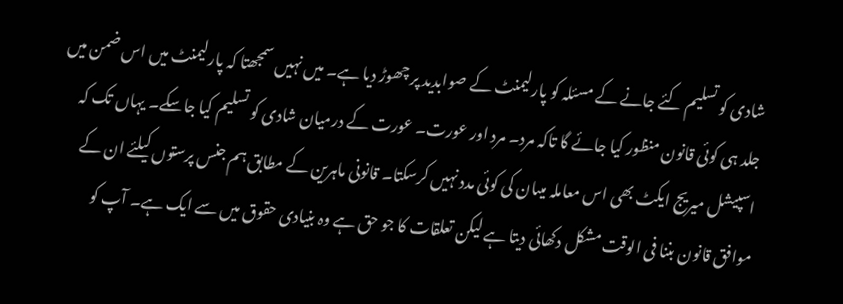شادی کو تسلیم کئے جانے کے مسئلہ کو پارلیمنٹ کے صوابدید پر چھوڑ دیا ہے۔ میں نہیں سمجھتا کہ پارلیمنٹ میں اس ضمن میں جلد ہی کوئی قانون منظور کیا جائے گا تاکہ مرد۔ مرد اور عورت۔ عورت کے درمیان شادی کو تسلیم کیا جاسکے۔ یہاں تک کہ اسپیشل میریج ایکٹ بھی اس معاملہ میںان کی کوئی مدد نہیں کرسکتا۔ قانونی ماہرین کے مطابق ہم جنس پرستوں کیلئے ان کے موافق قانون بننا فی الوقت مشکل دکھائی دیتا ہے لیکن تعلقات کا جو حق ہے وہ بنیادی حقوق میں سے ایک ہے۔ آپ کو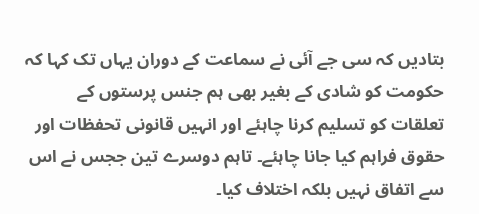بتادیں کہ سی جے آئی نے سماعت کے دوران یہاں تک کہا کہ حکومت کو شادی کے بغیر بھی ہم جنس پرستوں کے تعلقات کو تسلیم کرنا چاہئے اور انہیں قانونی تحفظات اور حقوق فراہم کیا جانا چاہئے۔ تاہم دوسرے تین ججس نے اس سے اتفاق نہیں بلکہ اختلاف کیا۔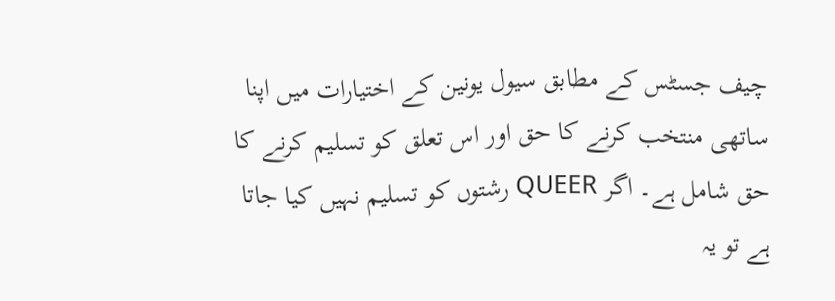چیف جسٹس کے مطابق سیول یونین کے اختیارات میں اپنا ساتھی منتخب کرنے کا حق اور اس تعلق کو تسلیم کرنے کا حق شامل ہے۔ اگر QUEER رشتوں کو تسلیم نہیں کیا جاتا ہے تو یہ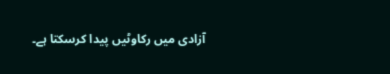آزادی میں رکاوٹیں پیدا کرسکتا ہے۔